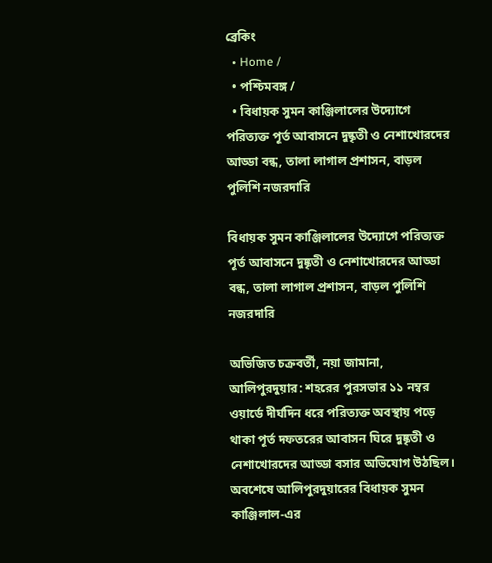ব্রেকিং
  • Home /
  • পশ্চিমবঙ্গ /
  • বিধায়ক সুমন কাঞ্জিলালের উদ্যোগে পরিত্যক্ত পূর্ত আবাসনে দুষ্কৃতী ও নেশাখোরদের আড্ডা বন্ধ, তালা লাগাল প্রশাসন, বাড়ল পুলিশি নজরদারি

বিধায়ক সুমন কাঞ্জিলালের উদ্যোগে পরিত্যক্ত পূর্ত আবাসনে দুষ্কৃতী ও নেশাখোরদের আড্ডা বন্ধ, তালা লাগাল প্রশাসন, বাড়ল পুলিশি নজরদারি

অভিজিত চক্রবর্তী, নয়া জামানা, আলিপুরদুয়ার: শহরের পুরসভার ১১ নম্বর ওয়ার্ডে দীর্ঘদিন ধরে পরিত্যক্ত অবস্থায় পড়ে থাকা পূর্ত দফতরের আবাসন ঘিরে দুষ্কৃতী ও নেশাখোরদের আড্ডা বসার অভিযোগ উঠছিল। অবশেষে আলিপুরদুয়ারের বিধায়ক সুমন কাঞ্জিলাল-এর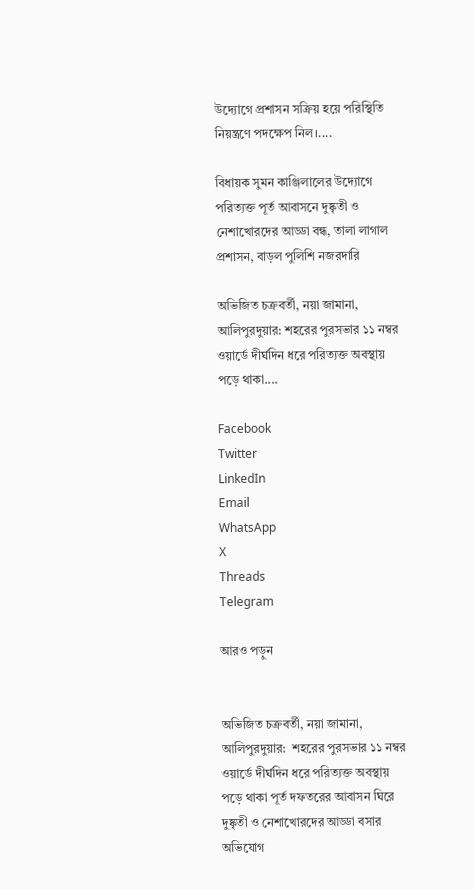উদ্যোগে প্রশাসন সক্রিয় হয়ে পরিস্থিতি নিয়ন্ত্রণে পদক্ষেপ নিল।....

বিধায়ক সুমন কাঞ্জিলালের উদ্যোগে পরিত্যক্ত পূর্ত আবাসনে দুষ্কৃতী ও নেশাখোরদের আড্ডা বন্ধ, তালা লাগাল প্রশাসন, বাড়ল পুলিশি নজরদারি

অভিজিত চক্রবর্তী, নয়া জামানা, আলিপুরদুয়ার: শহরের পুরসভার ১১ নম্বর ওয়ার্ডে দীর্ঘদিন ধরে পরিত্যক্ত অবস্থায় পড়ে থাকা....

Facebook
Twitter
LinkedIn
Email
WhatsApp
X
Threads
Telegram

আরও পড়ুন


অভিজিত চক্রবর্তী, নয়া জামানা, আলিপুরদুয়ার:  শহরের পুরসভার ১১ নম্বর ওয়ার্ডে দীর্ঘদিন ধরে পরিত্যক্ত অবস্থায় পড়ে থাকা পূর্ত দফতরের আবাসন ঘিরে দুষ্কৃতী ও নেশাখোরদের আড্ডা বসার অভিযোগ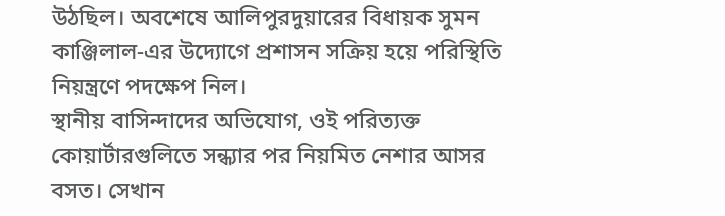উঠছিল। অবশেষে আলিপুরদুয়ারের বিধায়ক সুমন কাঞ্জিলাল-এর উদ্যোগে প্রশাসন সক্রিয় হয়ে পরিস্থিতি নিয়ন্ত্রণে পদক্ষেপ নিল।
স্থানীয় বাসিন্দাদের অভিযোগ, ওই পরিত্যক্ত কোয়ার্টারগুলিতে সন্ধ্যার পর নিয়মিত নেশার আসর বসত। সেখান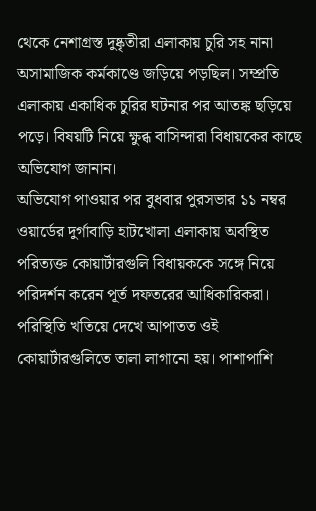থেকে নেশাগ্রস্ত দুষ্কৃতীরা এলাকায় চুরি সহ নানা অসামাজিক কর্মকাণ্ডে জড়িয়ে পড়ছিল। সম্প্রতি এলাকায় একাধিক চুরির ঘটনার পর আতঙ্ক ছড়িয়ে পড়ে। বিষয়টি নিয়ে ক্ষুব্ধ বাসিন্দারা বিধায়কের কাছে অভিযোগ জানান।
অভিযোগ পাওয়ার পর বুধবার পুরসভার ১১ নম্বর ওয়ার্ডের দুর্গাবাড়ি হাটখোলা এলাকায় অবস্থিত পরিত্যক্ত কোয়ার্টারগুলি বিধায়ককে সঙ্গে নিয়ে পরিদর্শন করেন পূর্ত দফতরের আধিকারিকরা। পরিস্থিতি খতিয়ে দেখে আপাতত ওই কোয়ার্টারগুলিতে তালা লাগানো হয়। পাশাপাশি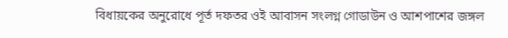বিধায়কের অনুরোধে পূর্ত দফতর ওই আবাসন সংলগ্ন গোডাউন ও আশপাশের জঙ্গল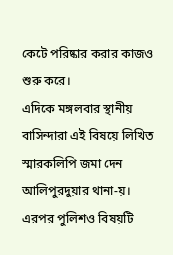কেটে পরিষ্কার করার কাজও শুরু করে।
এদিকে মঙ্গলবার স্থানীয় বাসিন্দারা এই বিষয়ে লিখিত স্মারকলিপি জমা দেন আলিপুরদুয়ার থানা-য়। এরপর পুলিশও বিষয়টি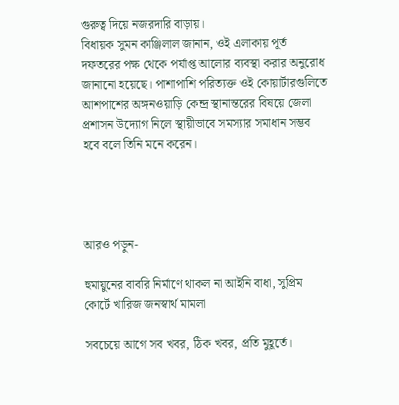গুরুত্ব দিয়ে নজরদারি বাড়ায়।
বিধায়ক সুমন কাঞ্জিলাল জানান, ওই এলাকায় পূর্ত দফতরের পক্ষ থেকে পর্যাপ্ত আলোর ব্যবস্থা করার অনুরোধ জানানো হয়েছে। পাশাপাশি পরিত্যক্ত ওই কোয়ার্টারগুলিতে আশপাশের অঙ্গনওয়াড়ি কেন্দ্র স্থানান্তরের বিষয়ে জেলা প্রশাসন উদ্যোগ নিলে স্থায়ীভাবে সমস্যার সমাধান সম্ভব হবে বলে তিনি মনে করেন।




আরও পড়ুন-

হুমায়ুনের বাবরি নির্মাণে থাকল না আইনি বাধা, সুপ্রিম কোর্টে খারিজ জনস্বার্থ মামলা

সবচেয়ে আগে সব খবর, ঠিক খবর, প্রতি মুহূর্তে।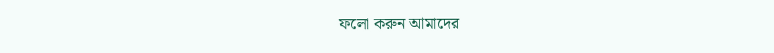ফলো করুন আমাদের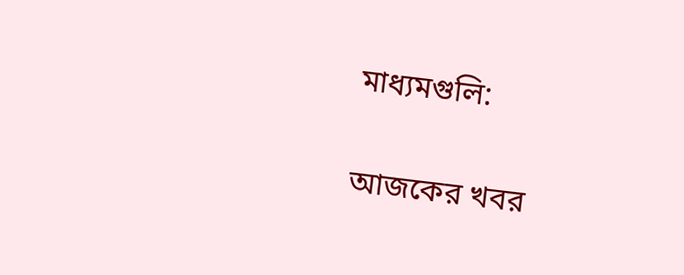মাধ্যমগুলি:

আজকের খবর